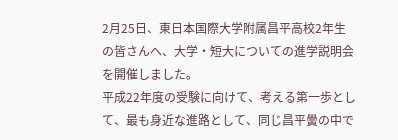2月25日、東日本国際大学附属昌平高校2年生の皆さんへ、大学・短大についての進学説明会を開催しました。
平成22年度の受験に向けて、考える第一歩として、最も身近な進路として、同じ昌平黌の中で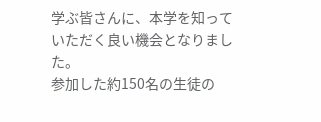学ぶ皆さんに、本学を知っていただく良い機会となりました。
参加した約150名の生徒の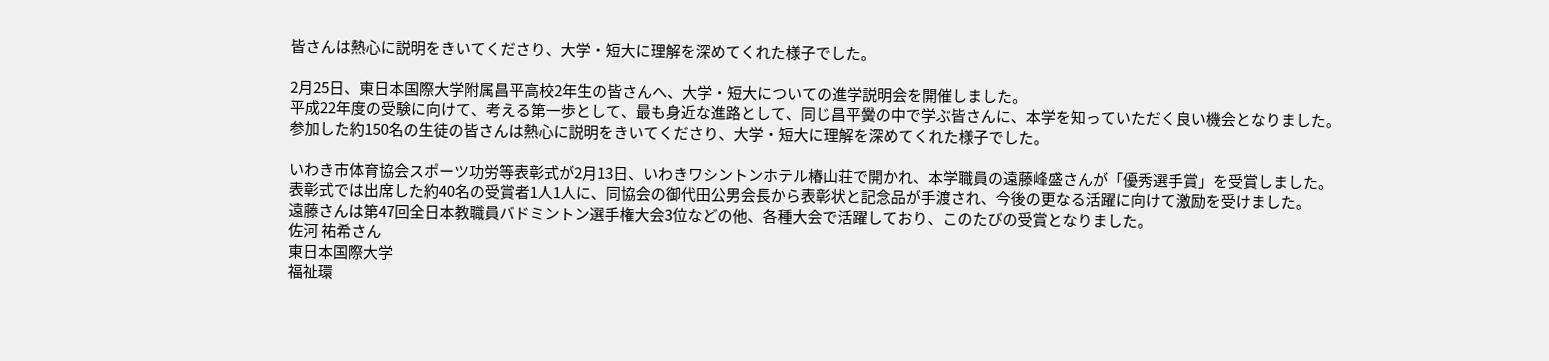皆さんは熱心に説明をきいてくださり、大学・短大に理解を深めてくれた様子でした。

2月25日、東日本国際大学附属昌平高校2年生の皆さんへ、大学・短大についての進学説明会を開催しました。
平成22年度の受験に向けて、考える第一歩として、最も身近な進路として、同じ昌平黌の中で学ぶ皆さんに、本学を知っていただく良い機会となりました。
参加した約150名の生徒の皆さんは熱心に説明をきいてくださり、大学・短大に理解を深めてくれた様子でした。

いわき市体育協会スポーツ功労等表彰式が2月13日、いわきワシントンホテル椿山荘で開かれ、本学職員の遠藤峰盛さんが「優秀選手賞」を受賞しました。
表彰式では出席した約40名の受賞者1人1人に、同協会の御代田公男会長から表彰状と記念品が手渡され、今後の更なる活躍に向けて激励を受けました。
遠藤さんは第47回全日本教職員バドミントン選手権大会3位などの他、各種大会で活躍しており、このたびの受賞となりました。
佐河 祐希さん
東日本国際大学
福祉環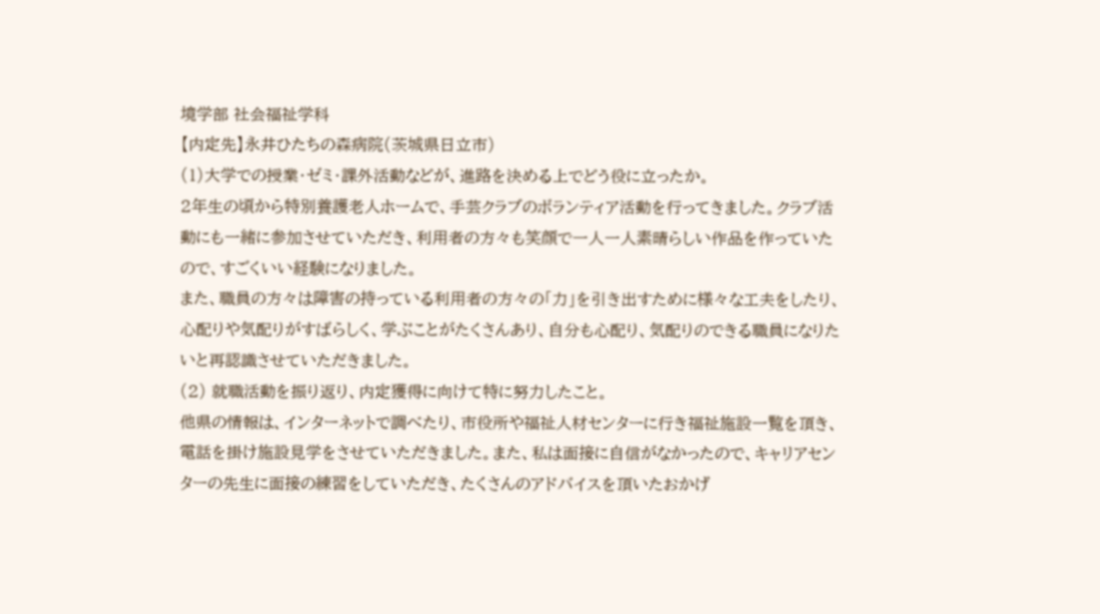境学部 社会福祉学科
【内定先】永井ひたちの森病院(茨城県日立市)
(1)大学での授業・ゼミ・課外活動などが、進路を決める上でどう役に立ったか。
2年生の頃から特別養護老人ホームで、手芸クラブのボランティア活動を行ってきました。クラブ活動にも一緒に参加させていただき、利用者の方々も笑顔で一人一人素晴らしい作品を作っていたので、すごくいい経験になりました。
また、職員の方々は障害の持っている利用者の方々の「力」を引き出すために様々な工夫をしたり、心配りや気配りがすばらしく、学ぶことがたくさんあり、自分も心配り、気配りのできる職員になりたいと再認識させていただきました。
(2) 就職活動を振り返り、内定獲得に向けて特に努力したこと。
他県の情報は、インターネットで調べたり、市役所や福祉人材センターに行き福祉施設一覧を頂き、電話を掛け施設見学をさせていただきました。また、私は面接に自信がなかったので、キャリアセンターの先生に面接の練習をしていただき、たくさんのアドバイスを頂いたおかげ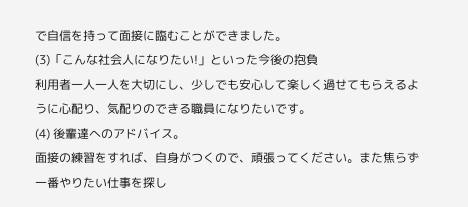で自信を持って面接に臨むことができました。
(3)「こんな社会人になりたい!」といった今後の抱負
利用者一人一人を大切にし、少しでも安心して楽しく過せてもらえるように心配り、気配りのできる職員になりたいです。
(4) 後輩達へのアドバイス。
面接の練習をすれば、自身がつくので、頑張ってください。また焦らず一番やりたい仕事を探し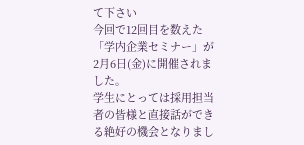て下さい
今回で12回目を数えた「学内企業セミナー」が2月6日(金)に開催されました。
学生にとっては採用担当者の皆様と直接話ができる絶好の機会となりまし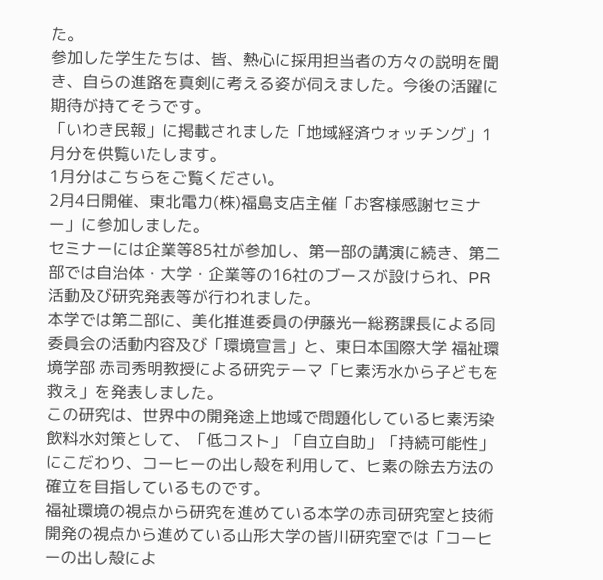た。
参加した学生たちは、皆、熱心に採用担当者の方々の説明を聞き、自らの進路を真剣に考える姿が伺えました。今後の活躍に期待が持てそうです。
「いわき民報」に掲載されました「地域経済ウォッチング」1月分を供覧いたします。
1月分はこちらをご覧ください。
2月4日開催、東北電力(株)福島支店主催「お客様感謝セミナー」に参加しました。
セミナーには企業等85社が参加し、第一部の講演に続き、第二部では自治体・大学・企業等の16社のブースが設けられ、PR活動及び研究発表等が行われました。
本学では第二部に、美化推進委員の伊藤光一総務課長による同委員会の活動内容及び「環境宣言」と、東日本国際大学 福祉環境学部 赤司秀明教授による研究テーマ「ヒ素汚水から子どもを救え」を発表しました。
この研究は、世界中の開発途上地域で問題化しているヒ素汚染飲料水対策として、「低コスト」「自立自助」「持続可能性」にこだわり、コーヒーの出し殻を利用して、ヒ素の除去方法の確立を目指しているものです。
福祉環境の視点から研究を進めている本学の赤司研究室と技術開発の視点から進めている山形大学の皆川研究室では「コーヒーの出し殻によ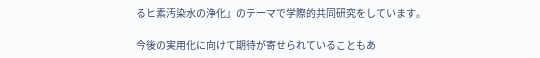るヒ素汚染水の浄化」のテーマで学際的共同研究をしています。

今後の実用化に向けて期待が寄せられていることもあ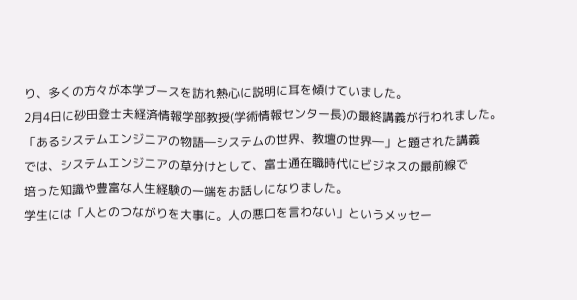り、多くの方々が本学ブースを訪れ熱心に説明に耳を傾けていました。
2月4日に砂田登士夫経済情報学部教授(学術情報センター長)の最終講義が行われました。
「あるシステムエンジニアの物語―システムの世界、教壇の世界―」と題された講義
では、システムエンジニアの草分けとして、富士通在職時代にビジネスの最前線で
培った知識や豊富な人生経験の一端をお話しになりました。
学生には「人とのつながりを大事に。人の悪口を言わない」というメッセー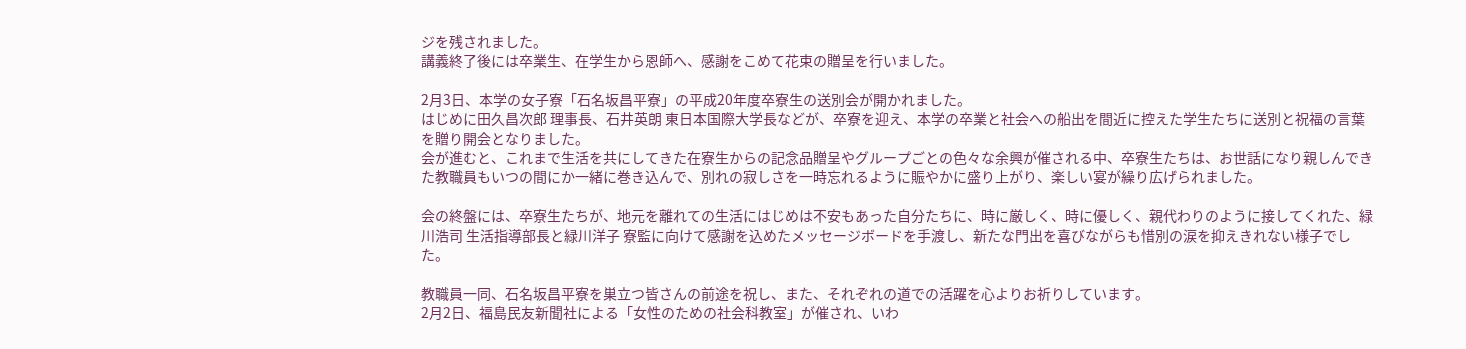ジを残されました。
講義終了後には卒業生、在学生から恩師へ、感謝をこめて花束の贈呈を行いました。

2月3日、本学の女子寮「石名坂昌平寮」の平成20年度卒寮生の送別会が開かれました。
はじめに田久昌次郎 理事長、石井英朗 東日本国際大学長などが、卒寮を迎え、本学の卒業と社会への船出を間近に控えた学生たちに送別と祝福の言葉を贈り開会となりました。
会が進むと、これまで生活を共にしてきた在寮生からの記念品贈呈やグループごとの色々な余興が催される中、卒寮生たちは、お世話になり親しんできた教職員もいつの間にか一緒に巻き込んで、別れの寂しさを一時忘れるように賑やかに盛り上がり、楽しい宴が繰り広げられました。

会の終盤には、卒寮生たちが、地元を離れての生活にはじめは不安もあった自分たちに、時に厳しく、時に優しく、親代わりのように接してくれた、緑川浩司 生活指導部長と緑川洋子 寮監に向けて感謝を込めたメッセージボードを手渡し、新たな門出を喜びながらも惜別の涙を抑えきれない様子でした。

教職員一同、石名坂昌平寮を巣立つ皆さんの前途を祝し、また、それぞれの道での活躍を心よりお祈りしています。
2月2日、福島民友新聞社による「女性のための社会科教室」が催され、いわ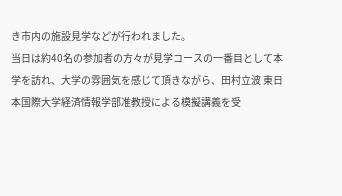き市内の施設見学などが行われました。
当日は約40名の参加者の方々が見学コースの一番目として本学を訪れ、大学の雰囲気を感じて頂きながら、田村立波 東日本国際大学経済情報学部准教授による模擬講義を受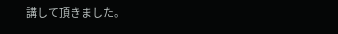講して頂きました。